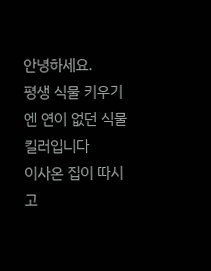안녕하세요.
평생 식물 키우기엔 연이 없던 식물킬러입니다
이사온 집이 따시고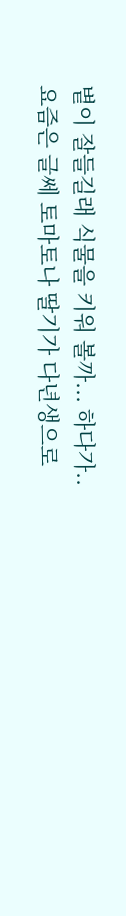볕이 잘들길래 식물을 키워 볼까... 하다가..
요즘은 글쎄 토마토나 딸기가 다년생으로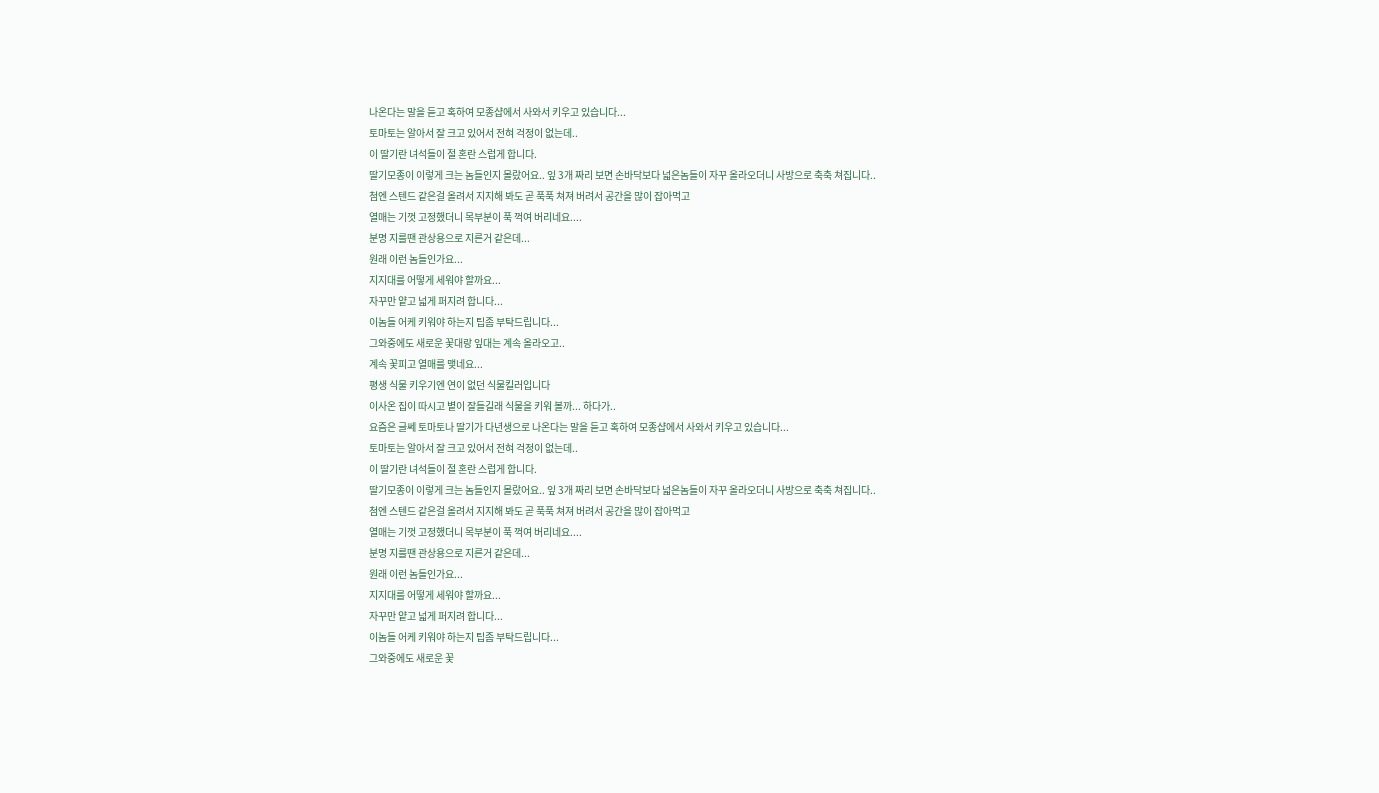나온다는 말을 듣고 혹하여 모종샵에서 사와서 키우고 있습니다...
토마토는 알아서 잘 크고 있어서 전혀 걱정이 없는데..
이 딸기란 녀석들이 절 혼란 스럽게 합니다.
딸기모종이 이렇게 크는 놈들인지 몰랐어요.. 잎 3개 짜리 보면 손바닥보다 넓은놈들이 자꾸 올라오더니 사방으로 축축 쳐집니다..
첨엔 스텐드 같은걸 올려서 지지해 봐도 곧 푹푹 쳐져 버려서 공간을 많이 잡아먹고
열매는 기껏 고정했더니 목부분이 푹 꺽여 버리네요....
분명 지를땐 관상용으로 지른거 같은데...
원래 이런 놈들인가요...
지지대를 어떻게 세워야 할까요...
자꾸만 얕고 넓게 퍼지려 합니다...
이놈들 어케 키워야 하는지 팁좀 부탁드립니다...
그와중에도 새로운 꽃대랑 잎대는 계속 올라오고..
계속 꽃피고 열매를 맺네요...
평생 식물 키우기엔 연이 없던 식물킬러입니다
이사온 집이 따시고 볕이 잘들길래 식물을 키워 볼까... 하다가..
요즘은 글쎄 토마토나 딸기가 다년생으로 나온다는 말을 듣고 혹하여 모종샵에서 사와서 키우고 있습니다...
토마토는 알아서 잘 크고 있어서 전혀 걱정이 없는데..
이 딸기란 녀석들이 절 혼란 스럽게 합니다.
딸기모종이 이렇게 크는 놈들인지 몰랐어요.. 잎 3개 짜리 보면 손바닥보다 넓은놈들이 자꾸 올라오더니 사방으로 축축 쳐집니다..
첨엔 스텐드 같은걸 올려서 지지해 봐도 곧 푹푹 쳐져 버려서 공간을 많이 잡아먹고
열매는 기껏 고정했더니 목부분이 푹 꺽여 버리네요....
분명 지를땐 관상용으로 지른거 같은데...
원래 이런 놈들인가요...
지지대를 어떻게 세워야 할까요...
자꾸만 얕고 넓게 퍼지려 합니다...
이놈들 어케 키워야 하는지 팁좀 부탁드립니다...
그와중에도 새로운 꽃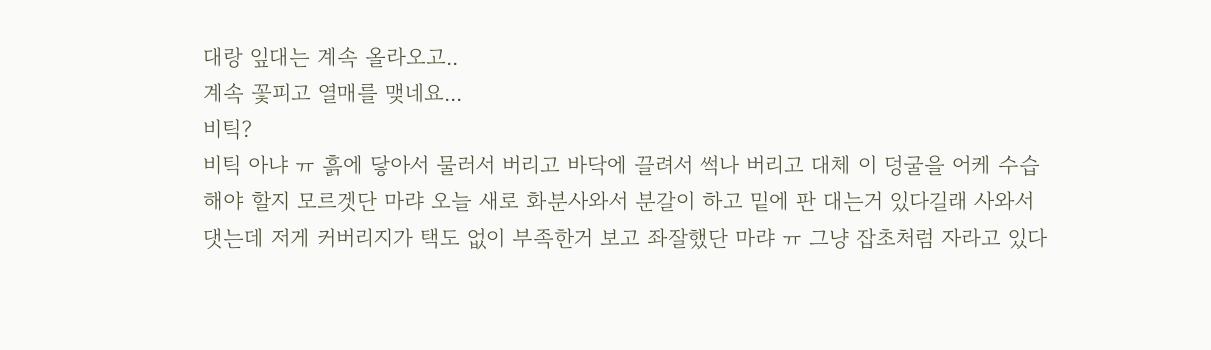대랑 잎대는 계속 올라오고..
계속 꽃피고 열매를 맺네요...
비틱?
비틱 아냐 ㅠ 흙에 닿아서 물러서 버리고 바닥에 끌려서 썩나 버리고 대체 이 덩굴을 어케 수습해야 할지 모르겟단 마랴 오늘 새로 화분사와서 분갈이 하고 밑에 판 대는거 있다길래 사와서 댓는데 저게 커버리지가 택도 없이 부족한거 보고 좌잘했단 마랴 ㅠ 그냥 잡초처럼 자라고 있다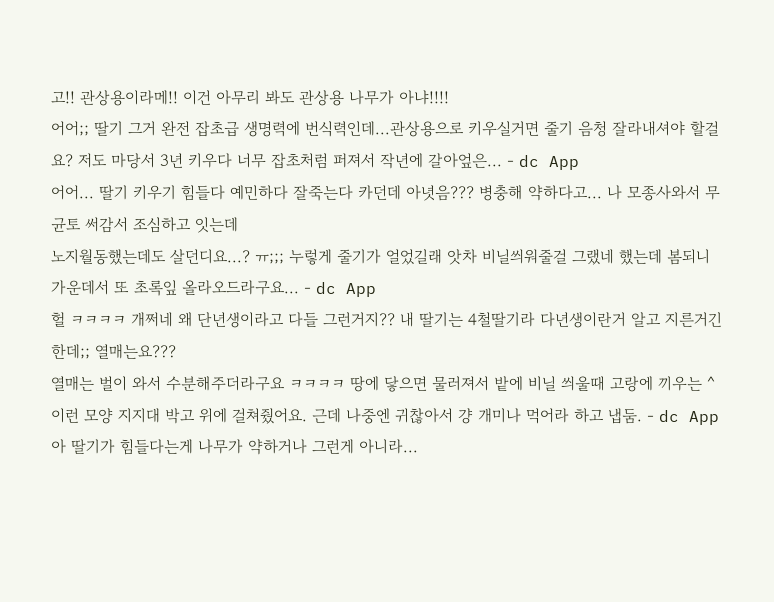고!! 관상용이라메!! 이건 아무리 봐도 관상용 나무가 아냐!!!!
어어;; 딸기 그거 완전 잡초급 생명력에 번식력인데...관상용으로 키우실거면 줄기 음청 잘라내셔야 할걸요? 저도 마당서 3년 키우다 너무 잡초처럼 퍼져서 작년에 갈아엎은... - dc App
어어... 딸기 키우기 힘들다 예민하다 잘죽는다 카던데 아녓음??? 병충해 약하다고... 나 모종사와서 무균토 써감서 조심하고 잇는데
노지월동했는데도 살던디요...? ㅠ;;; 누렇게 줄기가 얼었길래 앗차 비닐씌워줄걸 그랬네 했는데 봄되니 가운데서 또 초록잎 올라오드라구요... - dc App
헐 ㅋㅋㅋㅋ 개쩌네 왜 단년생이라고 다들 그런거지?? 내 딸기는 4철딸기라 다년생이란거 알고 지른거긴 한데;; 열매는요???
열매는 벌이 와서 수분해주더라구요 ㅋㅋㅋㅋ 땅에 닿으면 물러져서 밭에 비닐 씌울때 고랑에 끼우는 ^이런 모양 지지대 박고 위에 걸쳐줬어요. 근데 나중엔 귀찮아서 걍 개미나 먹어라 하고 냅둠. - dc App
아 딸기가 힘들다는게 나무가 약하거나 그런게 아니라...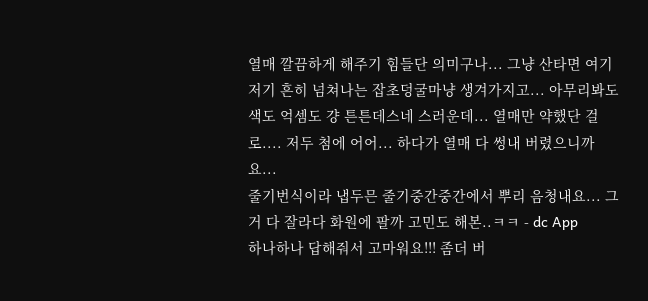열매 깔끔하게 해주기 힘들단 의미구나... 그냥 산타면 여기저기 흔히 넘쳐나는 잡초덩굴마냥 생겨가지고... 아무리봐도 색도 억셈도 걍 튼튼데스네 스러운데... 열매만 약했단 걸로.... 저두 첨에 어어... 하다가 열매 다 썽내 버렸으니까요...
줄기번식이라 냅두믄 줄기중간중간에서 뿌리 음청내요... 그거 다 잘라다 화원에 팔까 고민도 해본..ㅋㅋ - dc App
하나하나 답해줘서 고마워요!!! 좀더 버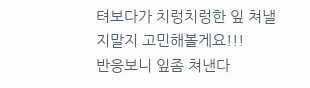텨보다가 치렁치렁한 잎 쳐낼지말지 고민해볼게요!!!
반응보니 잎좀 쳐낸다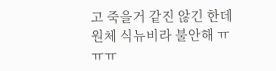고 죽을거 같진 않긴 한데 원체 식뉴비라 불안해 ㅠㅠㅠ